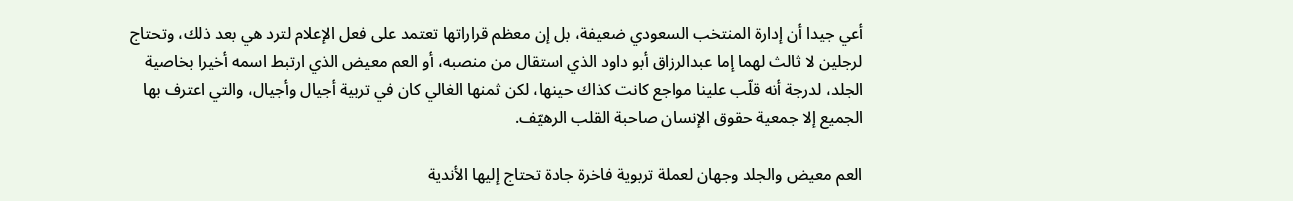أعي جيدا أن إدارة المنتخب السعودي ضعيفة، بل إن معظم قراراتها تعتمد على فعل الإعلام لترد هي بعد ذلك، وتحتاج لرجلين لا ثالث لهما إما عبدالرزاق أبو داود الذي استقال من منصبه، أو العم معيض الذي ارتبط اسمه أخيرا بخاصية الجلد، لدرجة أنه قلّب علينا مواجع كانت كذاك حينها، لكن ثمنها الغالي كان في تربية أجيال وأجيال، والتي اعترف بها الجميع إلا جمعية حقوق الإنسان صاحبة القلب الرهيّف.

العم معيض والجلد وجهان لعملة تربوية فاخرة جادة تحتاج إليها الأندية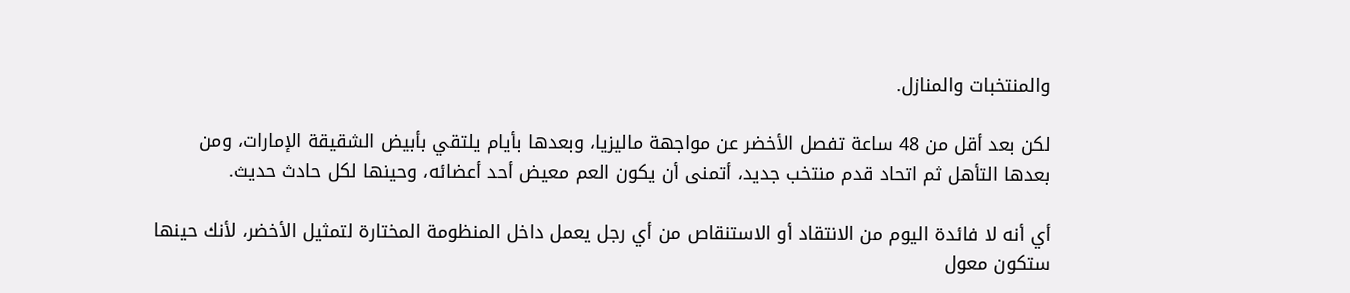والمنتخبات والمنازل.

لكن بعد أقل من 48 ساعة تفصل الأخضر عن مواجهة ماليزيا، وبعدها بأيام يلتقي بأبيض الشقيقة الإمارات، ومن بعدها التأهل ثم اتحاد قدم منتخب جديد، أتمنى أن يكون العم معيض أحد أعضائه، وحينها لكل حادث حديث.

أي أنه لا فائدة اليوم من الانتقاد أو الاستنقاص من أي رجل يعمل داخل المنظومة المختارة لتمثيل الأخضر، لأنك حينها ستكون معول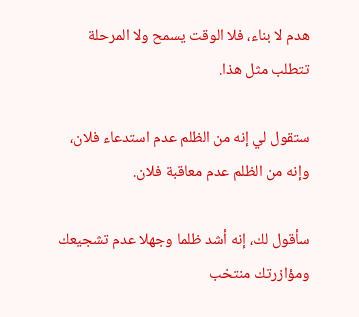هدم لا بناء، فلا الوقت يسمح ولا المرحلة تتطلب مثل هذا.

ستقول لي إنه من الظلم عدم استدعاء فلان، وإنه من الظلم عدم معاقبة فلان.

سأقول لك، إنه أشد ظلما وجهلا عدم تشجيعك ومؤازرتك منتخب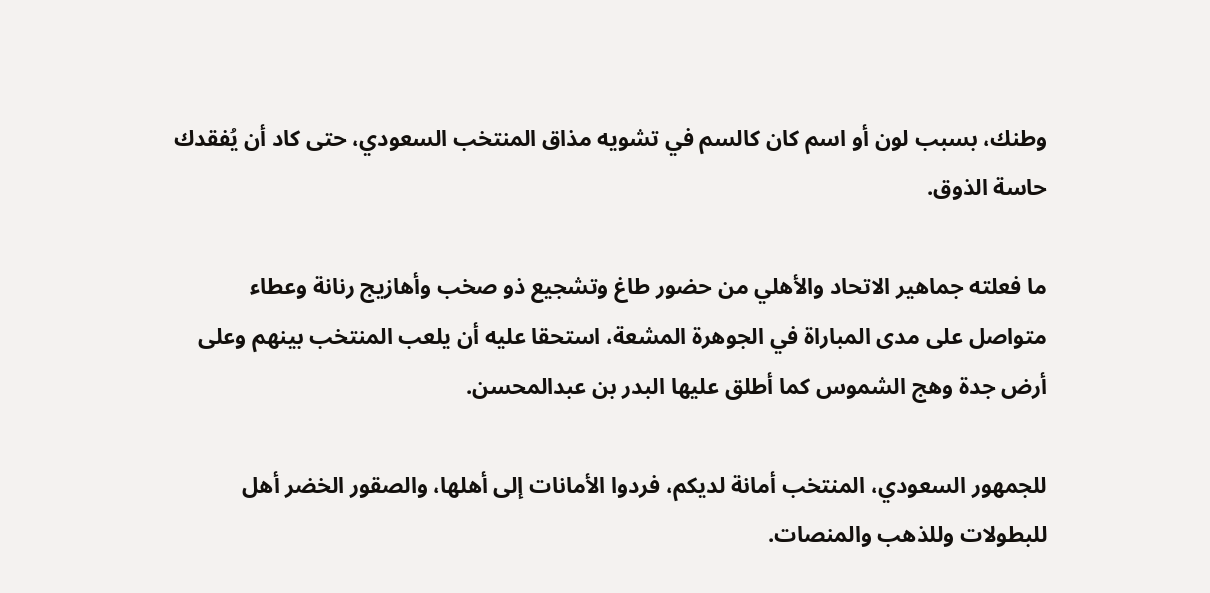وطنك، بسبب لون أو اسم كان كالسم في تشويه مذاق المنتخب السعودي، حتى كاد أن يُفقدك حاسة الذوق.

ما فعلته جماهير الاتحاد والأهلي من حضور طاغ وتشجيع ذو صخب وأهازيج رنانة وعطاء متواصل على مدى المباراة في الجوهرة المشعة، استحقا عليه أن يلعب المنتخب بينهم وعلى أرض جدة وهج الشموس كما أطلق عليها البدر بن عبدالمحسن.

للجمهور السعودي، المنتخب أمانة لديكم، فردوا الأمانات إلى أهلها، والصقور الخضر أهل للبطولات وللذهب والمنصات.